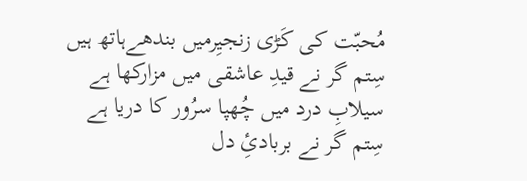مُحبّت کی کَڑی زنجیِرمیں بندھےہاتھ ہیں
سِتم گر نے قیدِ عاشقی میں مزارکھا ہے
سیلابِ درد میں چُھپا سرُور کا دریا ہے
سِتم گر نے بربادئِ دل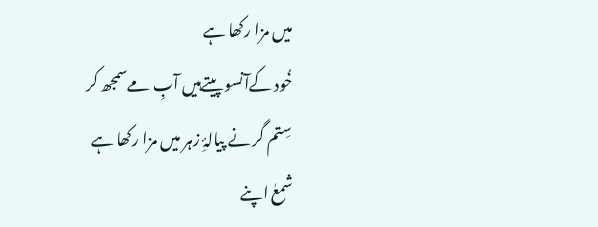میں مزا رکھا ہے
خُود کےآنسو پیتےہیں آبِ مےسمجھ کر
سِتم گر نے پیالۂِ زہر میں مزا رکھا ہے
شمعٰ اپنے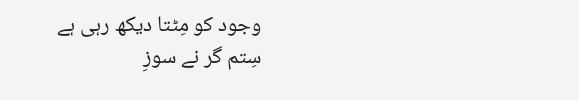وجود کو مِٹتا دیکھ رہی ہے
سِتم گر نے سوزِ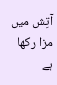آتِش میں مزا رکھا ہے